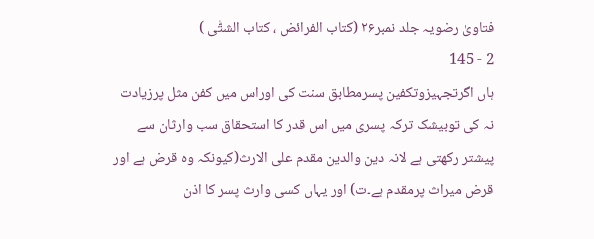فتاویٰ رضویہ جلد نمبر۲۶ (کتاب الفرائض ، کتاب الشتّٰی )
2 - 145
ہاں اگرتجہیزوتکفین پسرمطابق سنت کی اوراس میں کفن مثل پرزیادت نہ کی توبیشک ترکہ پسری میں اس قدر کا استحقاق سب وارثان سے پیشتر رکھتی ہے لانہ دین والدین مقدم علی الارث(کیونکہ وہ قرض ہے اور قرض میراث پرمقدم ہے۔ت) اور یہاں کسی وارث پسر کا اذن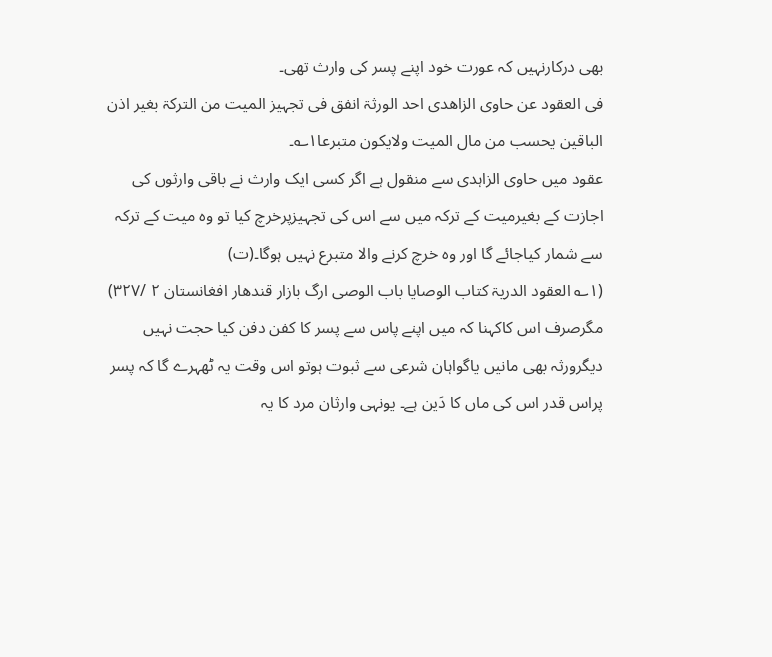بھی درکارنہیں کہ عورت خود اپنے پسر کی وارث تھی۔
فی العقود عن حاوی الزاھدی احد الورثۃ انفق فی تجہیز المیت من الترکۃ بغیر اذن الباقین یحسب من مال المیت ولایکون متبرعا۱؎۔
عقود میں حاوی الزاہدی سے منقول ہے اگر کسی ایک وارث نے باقی وارثوں کی اجازت کے بغیرمیت کے ترکہ میں سے اس کی تجہیزپرخرچ کیا تو وہ میت کے ترکہ سے شمار کیاجائے گا اور وہ خرچ کرنے والا متبرع نہیں ہوگا۔(ت)
(۱؎ العقود الدریۃ کتاب الوصایا باب الوصی ارگ بازار قندھار افغانستان ۲ /۳۲۷)
مگرصرف اس کاکہنا کہ میں اپنے پاس سے پسر کا کفن دفن کیا حجت نہیں دیگرورثہ بھی مانیں یاگواہان شرعی سے ثبوت ہوتو اس وقت یہ ٹھہرے گا کہ پسر پراس قدر اس کی ماں کا دَین ہے۔ یونہی وارثان مرد کا یہ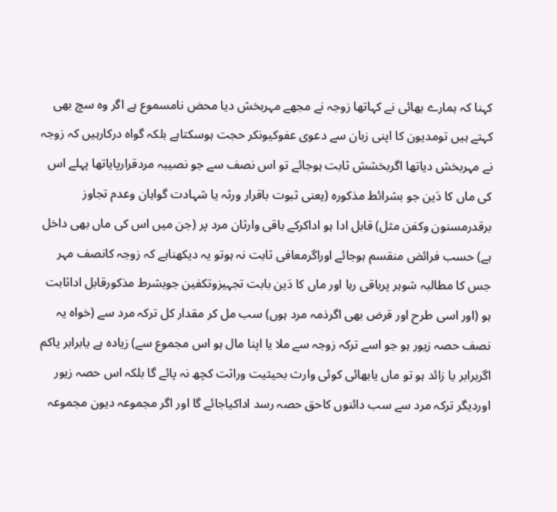کہنا کہ ہمارے بھائی نے کہاتھا زوجہ نے مجھے مہربخش دیا محض نامسموع ہے اگر وہ سچ بھی کہتے ہیں تومدیون کا اپنی زبان سے دعوی عفوکیونکر حجت ہوسکتاہے بلکہ گواہ درکارہیں کہ زوجہ نے مہربخش دیاتھا اگربخشش ثابت ہوجائے تو اس نصف سے جو نصیبہ مردقرارپایاتھا پہلے اس کی ماں کا دَین جو بشرائط مذکورہ (یعنی ثبوت باقرار ورثہ یا شہادت گواہان وعدم تجاوز برقدرمسنون وکفن مثل) قابل ادا ہو اداکرکے باقی وارثان مرد پر (جن میں اس کی ماں بھی داخل ہے) حسب فرائض منقسم ہوجائے اوراگرمعافی ثابت نہ ہوتو یہ دیکھناہے کہ زوجہ کانصف مہر جس کا مطالبہ شوہر پرباقی رہا اور ماں کا دَین بابت تجہیزوتکفین جوبشرط مذکورقابل اداثابت ہو (اور اسی طرح اور قرض بھی اگرذمہ مرد ہوں) سب مل کر مقدار کل ترکہ مرد سے (خواہ یہ نصف حصہ زیور ہو جو اسے ترکہ زوجہ سے ملا یا اپنا مال ہو اس مجموع سے) زیادہ ہے یابرابر یاکم اگربرابر یا زائد ہو تو ماں یابھائی کوئی وارث بحیثیت وراثت کچھ نہ پائے گا بلکہ اس حصہ زیور اوردیگر ترکہ مرد سے سب دائنوں کاحق حصہ رسد اداکیاجائے گا اور اگر مجموعہ دیون مجموعہ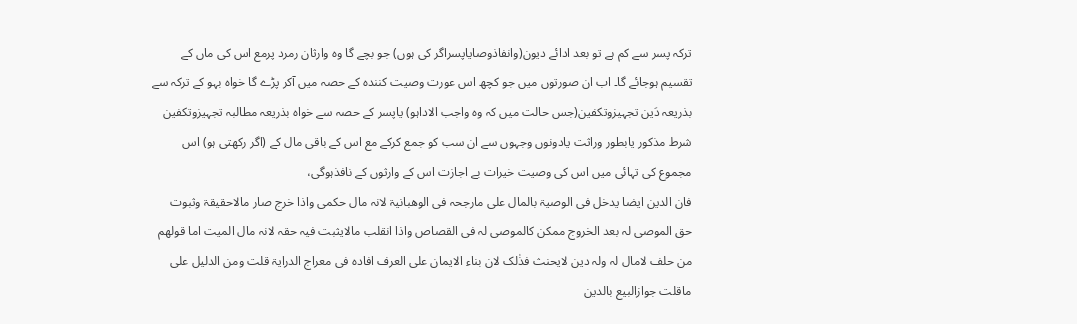ترکہ پسر سے کم ہے تو بعد ادائے دیون(وانفاذوصایاپسراگر کی ہوں) جو بچے گا وہ وارثان رمرد پرمع اس کی ماں کے تقسیم ہوجائے گا۔ اب ان صورتوں میں جو کچھ اس عورت وصیت کنندہ کے حصہ میں آکر پڑے گا خواہ بہو کے ترکہ سے بذریعہ دَین تجہیزوتکفین(جس حالت میں کہ وہ واجب الاداہو) یاپسر کے حصہ سے خواہ بذریعہ مطالبہ تجہیزوتکفین شرط مذکور یابطور وراثت یادونوں وجہوں سے ان سب کو جمع کرکے مع اس کے باقی مال کے (اگر رکھتی ہو) اس مجموع کی تہائی میں اس کی وصیت خیرات بے اجازت اس کے وارثوں کے نافذہوگی،
فان الدین ایضا یدخل فی الوصیۃ بالمال علی مارجحہ فی الوھبانیۃ لانہ مال حکمی واذا خرج صار مالاحقیقۃ وثبوت حق الموصی لہ بعد الخروج ممکن کالموصی لہ فی القصاص واذا انقلب مالایثبت فیہ حقہ لانہ مال المیت اما قولھم من حلف لامال لہ ولہ دین لایحنث فذٰلک لان بناء الایمان علی العرف افادہ فی معراج الدرایۃ قلت ومن الدلیل علی ماقلت جوازالبیع بالدین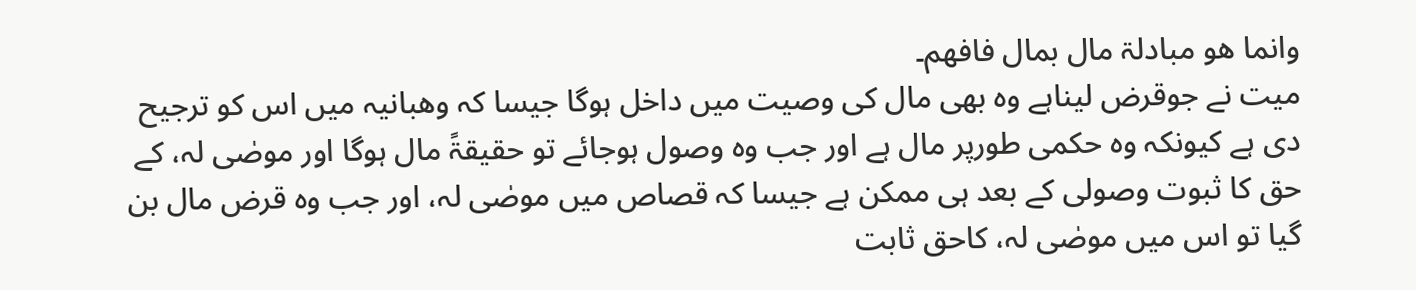وانما ھو مبادلۃ مال بمال فافھم۔
میت نے جوقرض لیناہے وہ بھی مال کی وصیت میں داخل ہوگا جیسا کہ وھبانیہ میں اس کو ترجیح دی ہے کیونکہ وہ حکمی طورپر مال ہے اور جب وہ وصول ہوجائے تو حقیقۃً مال ہوگا اور موصٰی لہ، کے حق کا ثبوت وصولی کے بعد ہی ممکن ہے جیسا کہ قصاص میں موصٰی لہ، اور جب وہ قرض مال بن گیا تو اس میں موصٰی لہ، کاحق ثابت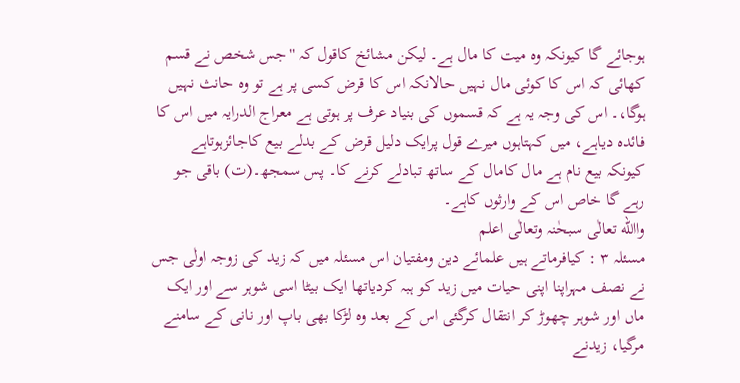ہوجائے گا کیونکہ وہ میت کا مال ہے۔ لیکن مشائخ کاقول کہ ''جس شخص نے قسم کھائی کہ اس کا کوئی مال نہیں حالانکہ اس کا قرض کسی پر ہے تو وہ حانث نہیں ہوگا،۔ اس کی وجہ یہ ہے کہ قسموں کی بنیاد عرف پر ہوتی ہے معراج الدرایہ میں اس کا فائدہ دیاہے، میں کہتاہوں میرے قول پرایک دلیل قرض کے بدلے بیع کاجائزہوتاہے کیونکہ بیع نام ہے مال کامال کے ساتھ تبادلے کرنے کا۔ پس سمجھ۔(ت) باقی جو رہے گا خاص اس کے وارثوں کاہے۔
واالله تعالٰی سبحٰنہ وتعالٰی اعلم
مسئلہ ۳ : کیافرماتے ہیں علمائے دین ومفتیان اس مسئلہ میں کہ زید کی زوجہ اولٰی جس نے نصف مہراپنا اپنی حیات میں زید کو ہبہ کردیاتھا ایک بیٹا اسی شوہر سے اور ایک ماں اور شوہر چھوڑ کر انتقال کرگئی اس کے بعد وہ لڑکا بھی باپ اور نانی کے سامنے مرگیا، زیدنے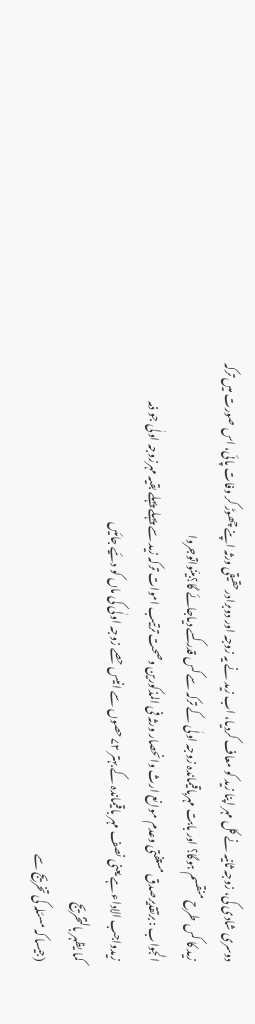دوسری شادی کی، زوجہ ثانیہ نے کل مہر اپنا زید کو معاف کردیا، اب زید نے یہ زوجہ اور دوبرادرحقیقی ورثہ اپنے چھوڑ کر وفات پائی، اس صورت میں ترکہ زید کا کس طرح منقسم ہوگا؟ اور بابت مہرباقیماندہ زوجہ اولٰی کے ترکہ سے کس قدر کسے دیاجائے گا؟بیّنواتوجروا
الجواب : برتقدیرصدق مستفتی وعدم موانع ارث وانحصار ورثہ فی المذکورین وصحت ترتیب اموات ترکہ زید سے پہلے پہلے بقیہ مہرزوجہ اولٰی جو ذمہ زیدواجب الاداء ہے یعنی نصف مہر باقیماندہ کے بہتر ۷۲حصوں سے انیس حصے زوجہ اولٰی کی ماں کو دئیے جائیں
کما یظہر بالتخریج
(جیسا کہ مسئلہ کی تخریج سے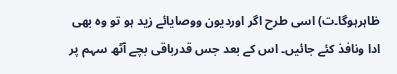ظاہرہوگا۔ت) اسی طرح اگر اوردیون ووصایائے زید ہو تو وہ بھی ادا ونافذ کئے جائیں۔ اس کے بعد جس قدرباقی بچے آٹھ سہم پر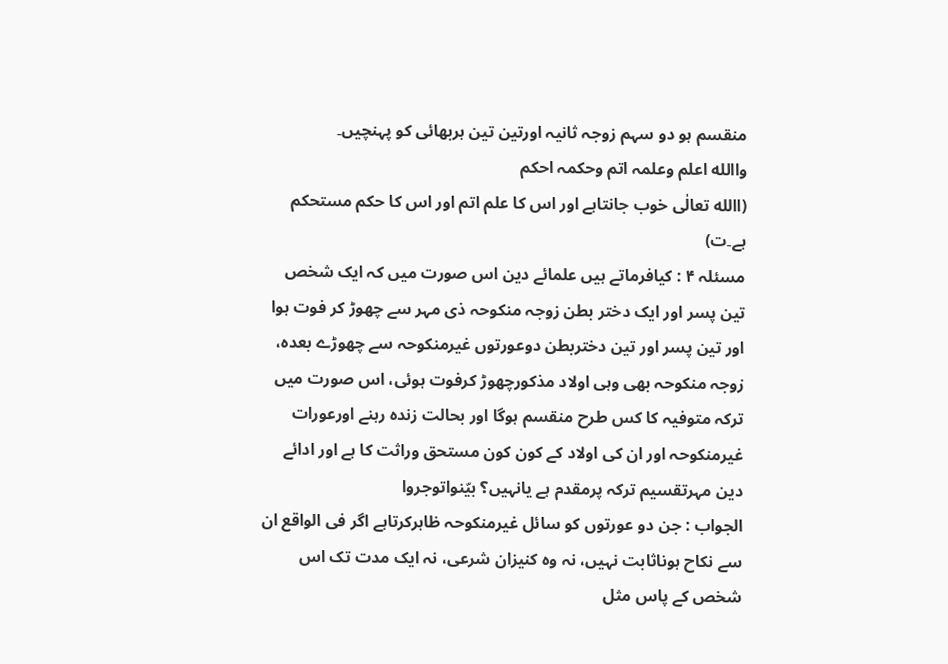منقسم ہو دو سہم زوجہ ثانیہ اورتین تین ہربھائی کو پہنچیں۔
واالله اعلم وعلمہ اتم وحکمہ احکم
(االله تعالٰی خوب جانتاہے اور اس کا علم اتم اور اس کا حکم مستحکم ہے۔ت)
مسئلہ ۴ : کیافرماتے ہیں علمائے دین اس صورت میں کہ ایک شخص تین پسر اور ایک دختر بطن زوجہ منکوحہ ذی مہر سے چھوڑ کر فوت ہوا اور تین پسر اور تین دختربطن دوعورتوں غیرمنکوحہ سے چھوڑے بعدہ، زوجہ منکوحہ بھی وہی اولاد مذکورچھوڑ کرفوت ہوئی، اس صورت میں ترکہ متوفیہ کا کس طرح منقسم ہوگا اور بحالت زندہ رہنے اورعورات غیرمنکوحہ اور ان کی اولاد کے کون کون مستحق وراثت کا ہے اور ادائے دین مہرتقسیم ترکہ پرمقدم ہے یانہیں؟ بیّنواتوجروا
الجواب : جن دو عورتوں کو سائل غیرمنکوحہ ظاہرکرتاہے اگر فی الواقع ان سے نکاح ہوناثابت نہیں، نہ وہ کنیزان شرعی، نہ ایک مدت تک اس شخص کے پاس مثل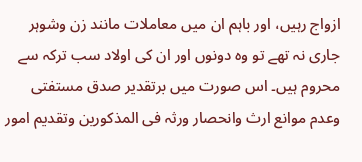ازواج رہیں، اور باہم ان میں معاملات مانند زن وشوہر جاری نہ تھے تو وہ دونوں اور ان کی اولاد سب ترکہ سے محروم ہیں۔ اس صورت میں برتقدیر صدق مستفتی وعدم موانع ارث وانحصار ورثہ فی المذکورین وتقدیم امور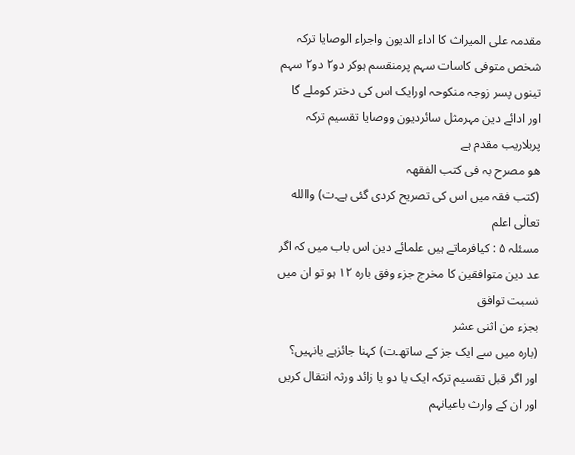مقدمہ علی المیراث کا اداء الدیون واجراء الوصایا ترکہ شخص متوفی کاسات سہم پرمنقسم ہوکر دو۲ دو۲ سہم تینوں پسر زوجہ منکوحہ اورایک اس کی دختر کوملے گا اور ادائے دین مہرمثل سائردیون ووصایا تقسیم ترکہ پربلاریب مقدم ہے
ھو مصرح بہ فی کتب الفقھہ
(کتب فقہ میں اس کی تصریح کردی گئی ہے۔ت) واالله تعالٰی اعلم
مسئلہ ۵ : کیافرماتے ہیں علمائے دین اس باب میں کہ اگر عد دین متوافقین کا مخرج جزء وفق بارہ ۱۲ ہو تو ان میں نسبت توافق
بجزء من اثنی عشر
(بارہ میں سے ایک جز کے ساتھ۔ت) کہنا جائزہے یانہیں؟ اور اگر قبل تقسیم ترکہ ایک یا دو یا زائد ورثہ انتقال کریں اور ان کے وارث باعیانہم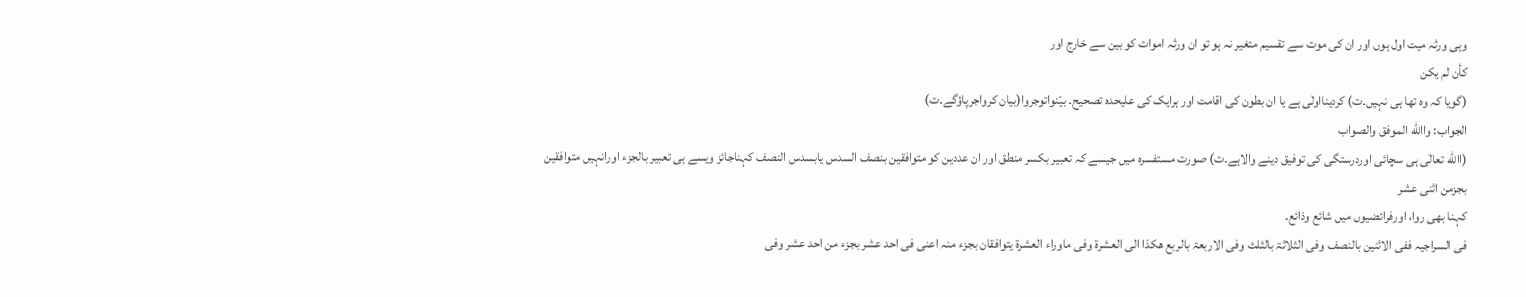وہی ورثہ میت اول ہوں اور ان کی موت سے تقسیم متغیر نہ ہو تو ان ورثہ اموات کو بین سے خارج اور
کأن لم یکن
(گویا کہ وہ تھا ہی نہیں۔ت) کردینااولٰی ہے یا ان بطون کی اقامت اور ہرایک کی علیحدہ تصحیح۔ بیّنواتوجروا(بیان کرواجرپاؤگے۔ت)
الجواب: واالله الموفق والصواب
(االله تعالٰی ہی سچائی اوردرستگی کی توفیق دینے والاہے۔ت) صورت مستفسرہ میں جیسے کہ تعبیر بکسر منطق اور ان عددین کو متوافقین بنصف السدس یابسدس النصف کہناجائز ویسے ہی تعبیر بالجزء اورانہیں متوافقین
بجزمن اثنی عشر
کہنا بھی روا، اورفرائضیوں میں شائع وذائع۔
فی السراجیہ ففی الاثنین بالنصف وفی الثلاثۃ بالثلث وفی الاربعۃ بالربع ھکذا الی العشرۃ وفی ماوراء العشرۃ یتوافقان بجزء منہ اعنی فی احد عشر بجزء من احد عشر وفی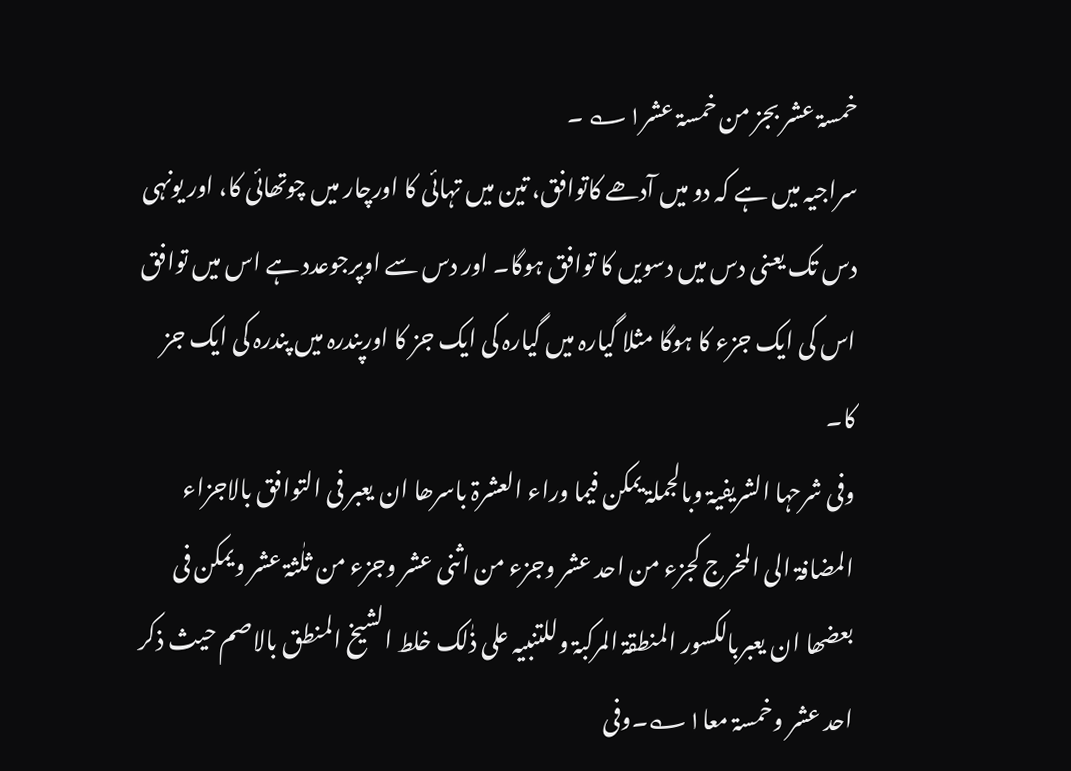خمسۃ عشر بجز من خمسۃ عشر۱؎ ۔
سراجیہ میں ہے کہ دو میں آدھے کاتوافق، تین میں تہائی کا اورچار میں چوتھائی کا، اور یونہی دس تک یعنی دس میں دسویں کا توافق ہوگا۔ اور دس سے اوپرجوعدد ہے اس میں توافق اس کی ایک جزء کا ہوگا مثلا گیارہ میں گیارہ کی ایک جز کا اورپندرہ میں پندرہ کی ایک جز کا۔
وفی شرحہا الشریفیۃ وبالجملۃ یمکن فیما وراء العشرۃ باسرھا ان یعبر فی التوافق بالاجزاء المضافۃ الی المخرج کجزء من احد عشر وجزء من اثنی عشر وجزء من ثلٰثۃ عشر ویمکن فی بعضھا ان یعبربالکسور المنطقۃ المرکبۃ وللتنبیہ علی ذٰلک خلط الشیخ المنطق بالاصم حیث ذکر احد عشر وخمسۃ معا۱؎۔وفی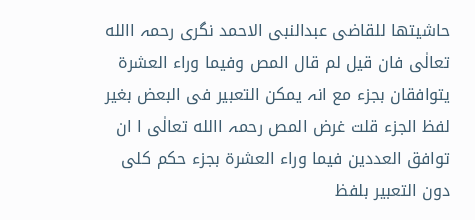حاشیتھا للقاضی عبدالنبی الاحمد نگری رحمہ االله تعالٰی فان قیل لم قال المص وفیما وراء العشرۃ یتوافقان بجزء مع انہ یمکن التعبیر فی البعض بغیر لفظ الجزء قلت غرض المص رحمہ االله تعالٰی ا ان توافق العددین فیما وراء العشرۃ بجزء حکم کلی دون التعبیر بلفظ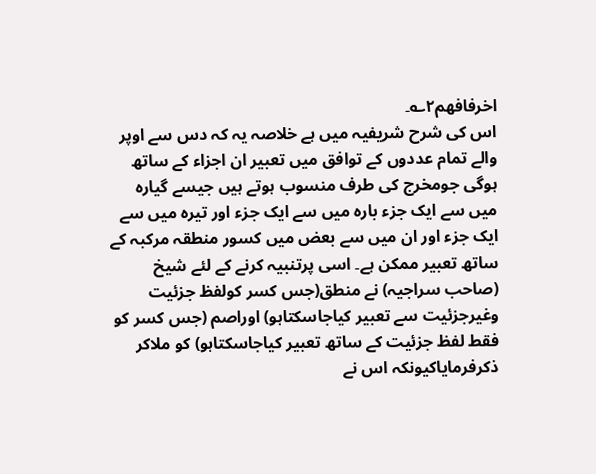اخرفافھم۲؎۔
اس کی شرح شریفیہ میں ہے خلاصہ یہ کہ دس سے اوپر والے تمام عددوں کے توافق میں تعبیر ان اجزاء کے ساتھ ہوگی جومخرج کی طرف منسوب ہوتے ہیں جیسے گیارہ میں سے ایک جزء بارہ میں سے ایک جزء اور تیرہ میں سے ایک جزء اور ان میں سے بعض میں کسور منطقہ مرکبہ کے ساتھ تعبیر ممکن ہے۔ اسی پرتنبیہ کرنے کے لئے شیخ (صاحب سراجیہ) نے منطق(جس کسر کولفظ جزئیت وغیرجزئیت سے تعبیر کیاجاسکتاہو) اوراصم (جس کسر کو فقط لفظ جزئیت کے ساتھ تعبیر کیاجاسکتاہو) کو ملاکر ذکرفرمایاکیونکہ اس نے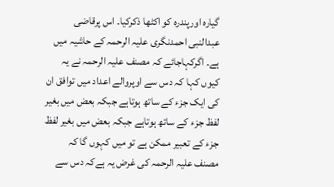گیارہ اورپندرہ کو اکٹھا ذکرکیا۔ اس پرقاضی عبدالنبی احمدنگری علیہ الرحمہ کے حاشیہ میں ہے۔ اگرکہاجائے کہ مصنف علیہ الرحمہ نے یہ کیوں کہا کہ دس سے اوپروالے اعداد میں توافق ان کی ایک جزء کے ساتھ ہوتاہے جبکہ بعض میں بغیر لفظ جزء کے ساتھ ہوتاہے جبکہ بعض میں بغیر لفظ جزء کے تعبیر ممکن ہے تو میں کہوں گا کہ مصنف علیہ الرحمہ کی غرض یہ ہےکہ دس سے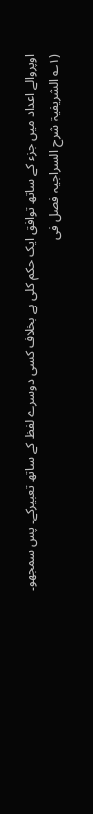اوپروالے اعداد میں جزء کے ساتھ توافق ایک حکم کلی ہے بخلاف کسی دوسرے لفظ کے ساتھ تعبیرکے۔ پس سمجھو۔
(۱؎ الشریفیۃ شرح السراجیہ فصل فی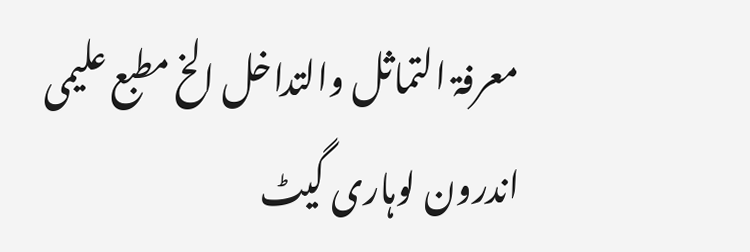معرفۃ التماثل والتداخل الخ مطبع علیمی اندرون لوہاری گیٹ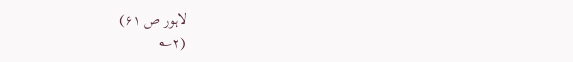لاہور ص ۶۱)
(۲؎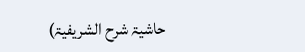حاشیۃ شرح الشریفیۃ)